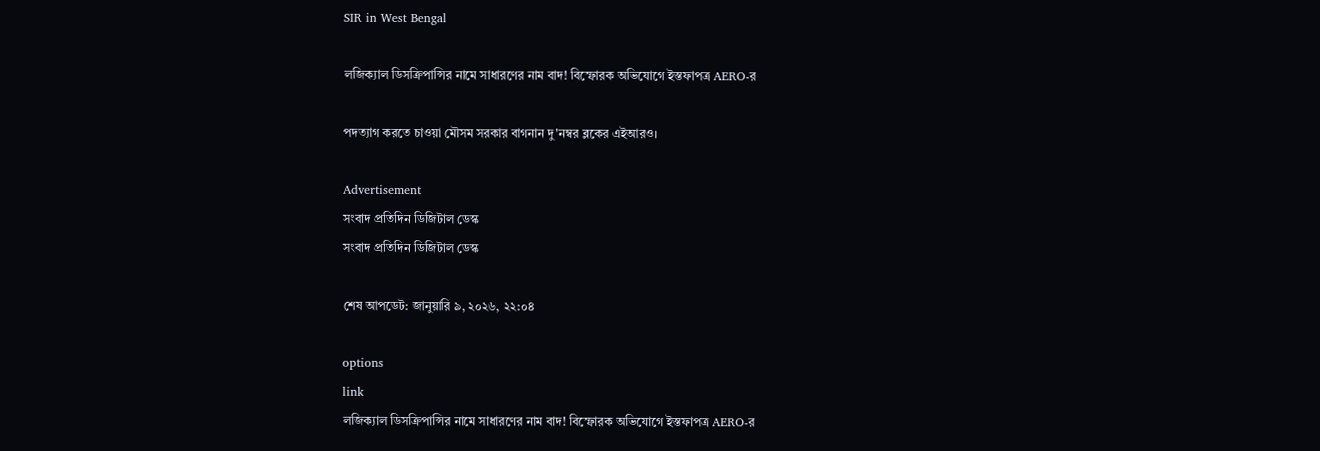SIR in West Bengal

লজিক্যাল ডিসক্রিপান্সির নামে সাধারণের নাম বাদ! বিস্ফোরক অভিযোগে ইস্তফাপত্র AERO-র

পদত্যাগ করতে চাওয়া মৌসম সরকার বাগনান দু'নম্বর ব্লকের এইআরও।

Advertisement
সংবাদ প্রতিদিন ডিজিটাল ডেস্ক
সংবাদ প্রতিদিন ডিজিটাল ডেস্ক

শেষ আপডেট: জানুয়ারি ৯, ২০২৬, ২২:০৪

options
link
লজিক্যাল ডিসক্রিপান্সির নামে সাধারণের নাম বাদ! বিস্ফোরক অভিযোগে ইস্তফাপত্র AERO-র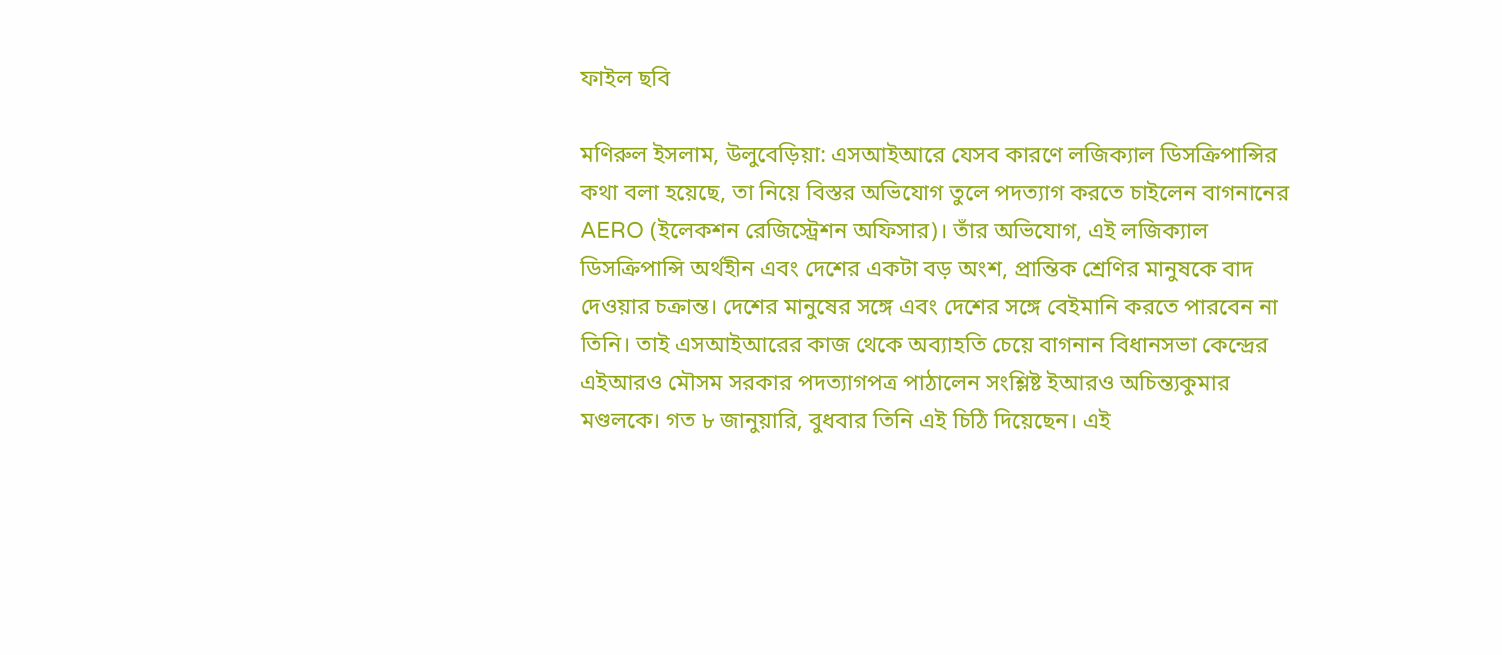ফাইল ছবি

মণিরুল ইসলাম, উলুবেড়িয়া: এসআইআরে যেসব কারণে লজিক্যাল ডিসক্রিপান্সির কথা বলা হয়েছে, তা নিয়ে বিস্তর অভিযোগ তুলে পদত্যাগ করতে চাইলেন বাগনানের AERO (ইলেকশন রেজিস্ট্রেশন অফিসার)। তাঁর অভিযোগ, এই লজিক্যাল ডিসক্রিপান্সি অর্থহীন এবং দেশের একটা বড় অংশ, প্রান্তিক শ্রেণির মানুষকে বাদ দেওয়ার চক্রান্ত। দেশের মানুষের সঙ্গে এবং দেশের সঙ্গে বেইমানি করতে পারবেন না তিনি। তাই এসআইআরের কাজ থেকে অব্যাহতি চেয়ে বাগনান বিধানসভা কেন্দ্রের এইআরও মৌসম সরকার পদত্যাগপত্র পাঠালেন সংশ্লিষ্ট ইআরও অচিন্ত্যকুমার মণ্ডলকে। গত ৮ জানুয়ারি, বুধবার তিনি এই চিঠি দিয়েছেন। এই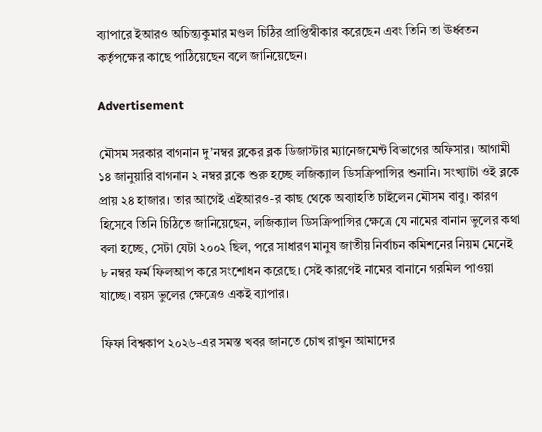ব্যাপারে ইআরও অচিন্ত্যকুমার মণ্ডল চিঠির প্রাপ্তিস্বীকার করেছেন এবং তিনি তা ঊর্ধ্বতন কর্তৃপক্ষের কাছে পাঠিয়েছেন বলে জানিয়েছেন।

Advertisement

মৌসম সরকার বাগনান দু’নম্বর ব্লকের ব্লক ডিজাস্টার ম্যানেজমেন্ট বিভাগের অফিসার। আগামী ১৪ জানুয়ারি বাগনান ২ নম্বর ব্লকে শুরু হচ্ছে লজিক্যাল ডিসক্রিপান্সির শুনানি। সংখ্যাটা ওই ব্লকে প্রায় ২৪ হাজার। তার আগেই এইআরও-র কাছ থেকে অব্যাহতি চাইলেন মৌসম বাবু। কারণ হিসেবে তিনি চিঠিতে জানিয়েছেন, লজিক্যাল ডিসক্রিপান্সির ক্ষেত্রে যে নামের বানান ভুলের কথা বলা হচ্ছে, সেটা যেটা ২০০২ ছিল, পরে সাধারণ মানুষ জাতীয় নির্বাচন কমিশনের নিয়ম মেনেই ৮ নম্বর ফর্ম ফিলআপ করে সংশোধন করেছে। সেই কারণেই নামের বানানে গরমিল পাওয়া যাচ্ছে। বয়স ভুলের ক্ষেত্রেও একই ব্যাপার।

ফিফা বিশ্বকাপ ২০২৬-এর সমস্ত খবর জানতে চোখ রাখুন আমাদের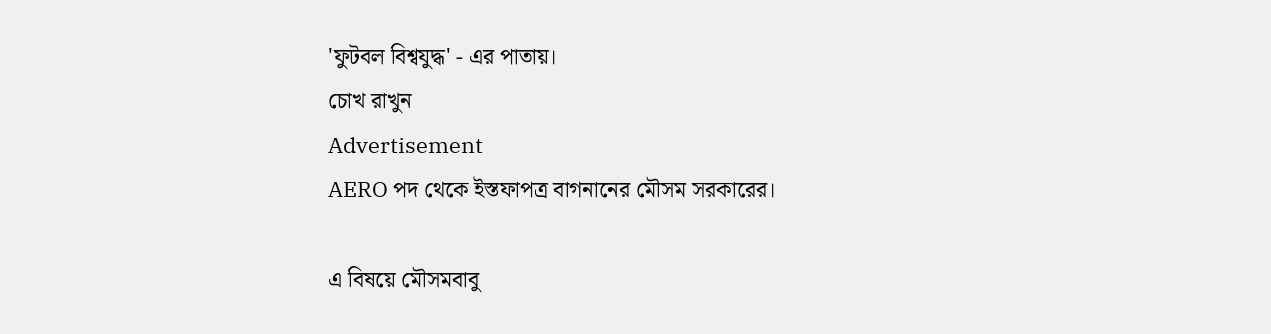'ফুটবল বিশ্বযুদ্ধ' - এর পাতায়।
চোখ রাখুন
Advertisement
AERO পদ থেকে ইস্তফাপত্র বাগনানের মৌসম সরকারের।

এ বিষয়ে মৌসমবাবু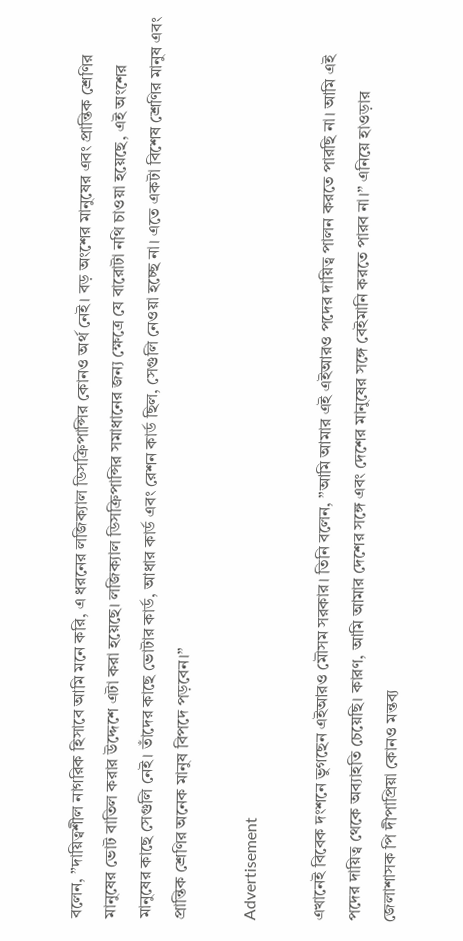বলেন, ”দায়িত্বশীল নাগরিক হিসাবে আমি মনে করি, এ ধরনের লজিক্যাল ডিসক্রিপান্সির কোনও অর্থ নেই। বড় অংশের মানুষের এবং প্রান্তিক শ্রেণির মানুষের ভোট বাতিল করার উদ্দেশে এটা করা হয়েছে। লজিক্যাল ডিসক্রিপান্সির সমাধানের জন্য ক্ষেত্রে যে বারোটা নথি চাওয়া হয়েছে, এই অংশের মানুষের কাছে সেগুলি নেই। তাঁদের কাছে ভোটার কার্ড, আধার কার্ড এবং রেশন কার্ড ছিল, সেগুলি নেওয়া হচ্ছে না। এতে একটা বিশেষ শ্রেণির মানুষ এবং প্রান্তিক শ্রেণির অনেক মানুষ বিপদে পড়বেন।”

Advertisement

এখানেই বিবেক দংশনে ভুগছেন এইআরও মৌসম সরকার। তিনি বলেন, ”আমি আমার এই এইআরও পদের দায়িত্ব পালন করতে পারছি না। আমি এই পদের দায়িত্ব থেকে অব্যাহতি চেয়েছি। কারণ, আমি আমার দেশের সঙ্গে এবং দেশের মানুষের সঙ্গে বেইমানি করতে পারব না।” এনিয়ে হাওড়ার জেলাশাসক পি দীপাপ্রিয়া কোনও মন্তব্য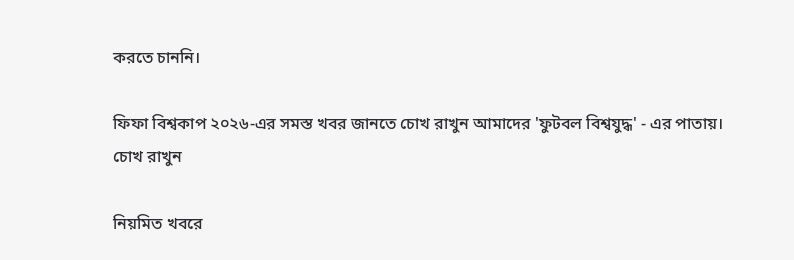করতে চাননি।

ফিফা বিশ্বকাপ ২০২৬-এর সমস্ত খবর জানতে চোখ রাখুন আমাদের 'ফুটবল বিশ্বযুদ্ধ' - এর পাতায়।
চোখ রাখুন

নিয়মিত খবরে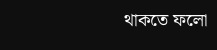থাকতে ফলো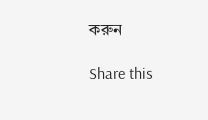করুন

Share this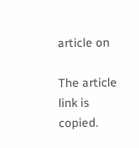article on

The article link is copied.